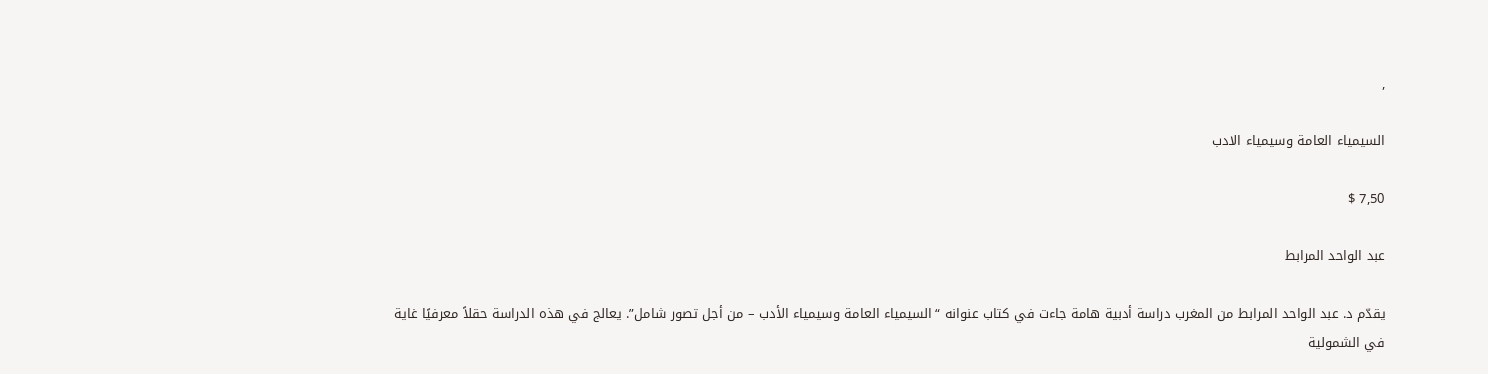,

السيمياء العامة وسيمياء الادب

7,50 $

عبد الواحد المرابط

يقدّم د. عبد الواحد المرابط من المغرب دراسة أدبية هامة جاءت في كتاب عنوانه “السيمياء العامة وسيمياء الأدب – من أجل تصور شامل”. يعالج في هذه الدراسة حقلاً معرفيًا غاية في الشمولية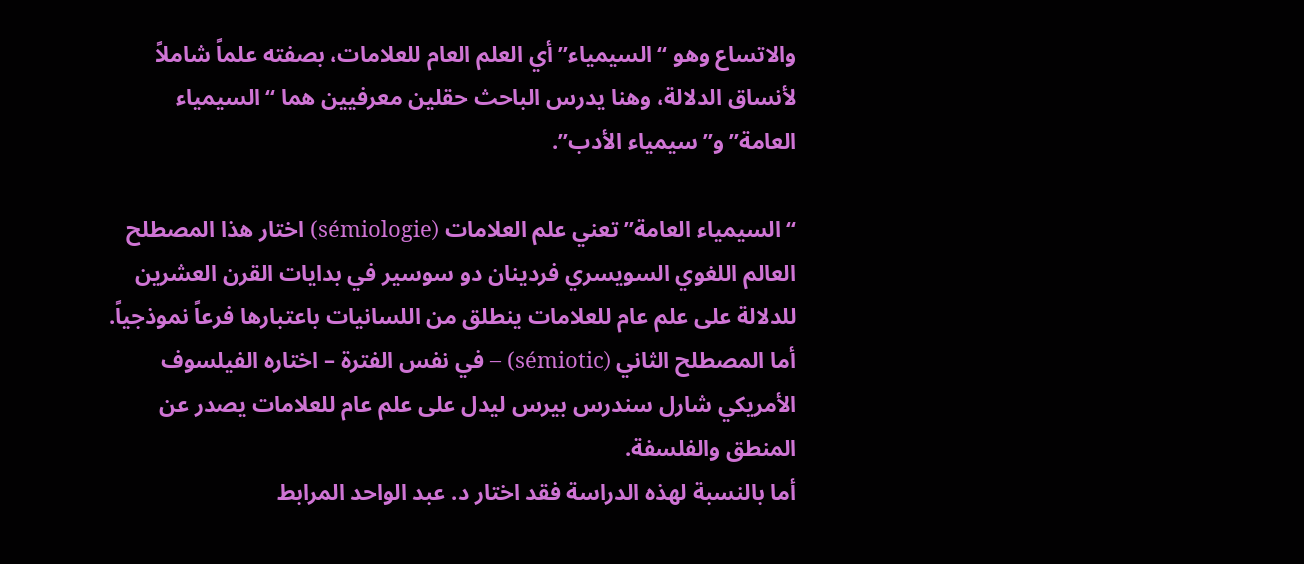والاتساع وهو “السيمياء” أي العلم العام للعلامات، بصفته علماً شاملاً لأنساق الدلالة، وهنا يدرس الباحث حقلين معرفيين هما “السيمياء العامة” و”سيمياء الأدب”.

“السيمياء العامة” تعني علم العلامات (sémiologie) اختار هذا المصطلح العالم اللغوي السويسري فردينان دو سوسير في بدايات القرن العشرين للدلالة على علم عام للعلامات ينطلق من اللسانيات باعتبارها فرعاً نموذجياً. أما المصطلح الثاني (sémiotic) – في نفس الفترة – اختاره الفيلسوف الأمريكي شارل سندرس بيرس ليدل على علم عام للعلامات يصدر عن المنطق والفلسفة.
أما بالنسبة لهذه الدراسة فقد اختار د. عبد الواحد المرابط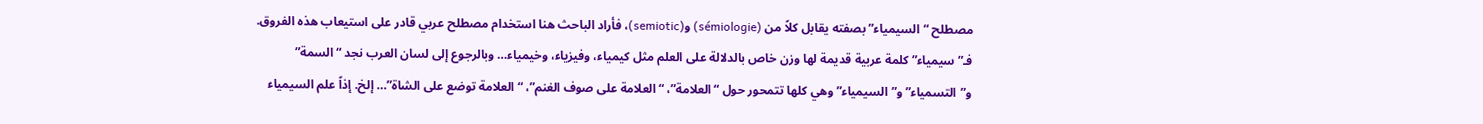مصطلح “السيمياء” بصفته يقابل كلاً من (sémiologie) و(semiotic)، فأراد الباحث هنا استخدام مصطلح عربي قادر على استيعاب هذه الفروق. فـ”سيمياء” كلمة عربية قديمة لها وزن خاص بالدلالة على العلم مثل كيمياء، وفيزياء، وخيمياء… وبالرجوع إلى لسان العرب نجد “السمة” و”التسمياء” و”السيمياء” وهي كلها تتمحور حول “العلامة”، “العلامة على صوف الغنم”، “العلامة توضع على الشاة”… إلخ. إذاً علم السيمياء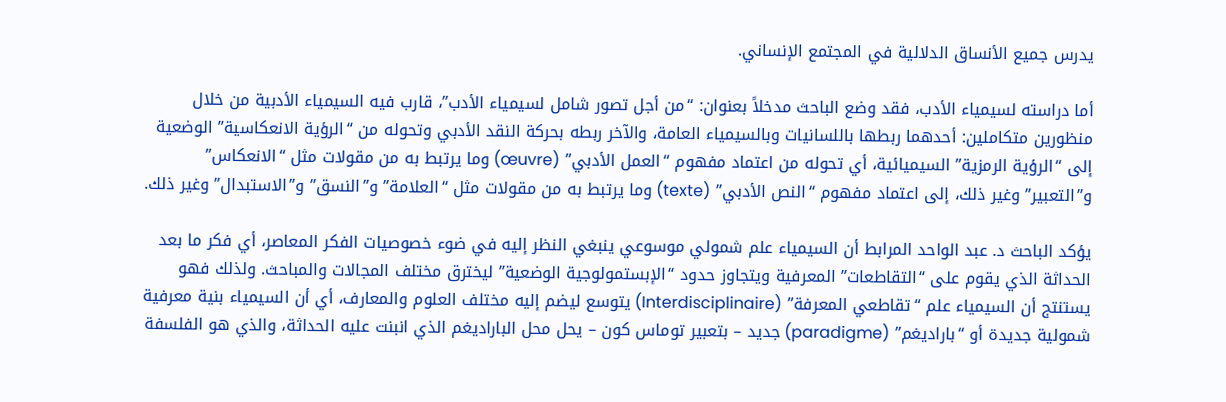يدرس جميع الأنساق الدلالية في المجتمع الإنساني.

أما دراسته لسيمياء الأدب، فقد وضع الباحث مدخلاً بعنوان: “من أجل تصور شامل لسيمياء الأدب”، قارب فيه السيمياء الأدبية من خلال منظورين متكاملين: أحدهما ربطها باللسانيات وبالسيمياء العامة، والآخر ربطه بحركة النقد الأدبي وتحوله من “الرؤية الانعكاسية” الوضعية إلى “الرؤية الرمزية” السيميائية، أي تحوله من اعتماد مفهوم “العمل الأدبي” (œuvre) وما يرتبط به من مقولات مثل “الانعكاس” و”التعبير” وغير ذلك، إلى اعتماد مفهوم “النص الأدبي” (texte) وما يرتبط به من مقولات مثل “العلامة” و”النسق” و”الاستبدال” وغير ذلك.

يؤكد الباحث د. عبد الواحد المرابط أن السيمياء علم شمولي موسوعي ينبغي النظر إليه في ضوء خصوصيات الفكر المعاصر، أي فكر ما بعد الحداثة الذي يقوم على “التقاطعات” المعرفية ويتجاوز حدود “الإبستمولوجية الوضعية” ليخترق مختلف المجالات والمباحث. ولذلك فهو يستنتج أن السيمياء علم “تقاطعي المعرفة” (Interdisciplinaire) يتوسع ليضم إليه مختلف العلوم والمعارف، أي أن السيمياء بنية معرفية شمولية جديدة أو “باراديغم” (paradigme) جديد – بتعبير توماس كون – يحل محل الباراديغم الذي انبنت عليه الحداثة، والذي هو الفلسفة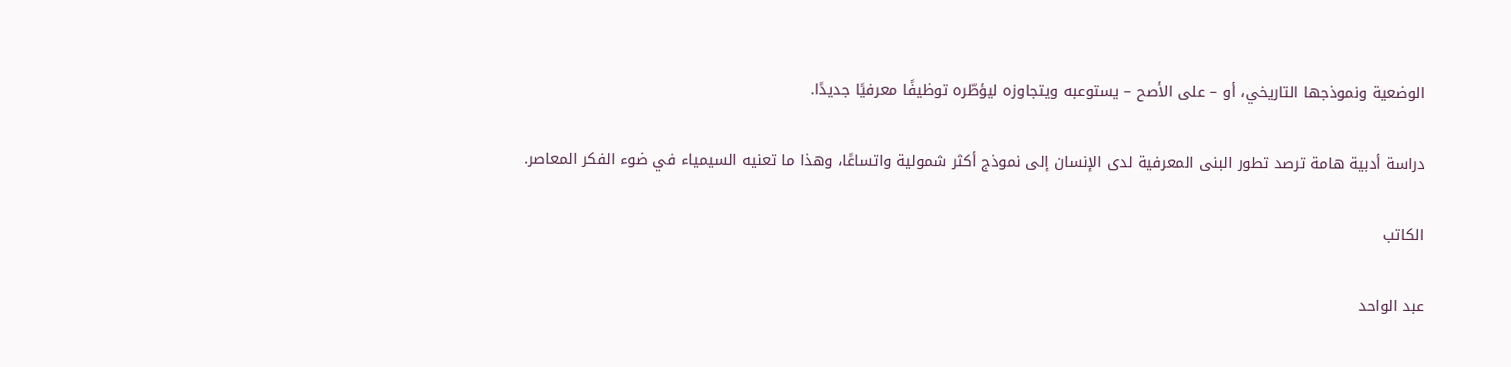الوضعية ونموذجها التاريخي، أو – على الأصح – يستوعبه ويتجاوزه ليؤطّره توظيفًا معرفيًا جديدًا.

دراسة أدبية هامة ترصد تطور البنى المعرفية لدى الإنسان إلى نموذج أكثر شمولية واتساعًا، وهذا ما تعنيه السيمياء في ضوء الفكر المعاصر.

الكاتب

عبد الواحد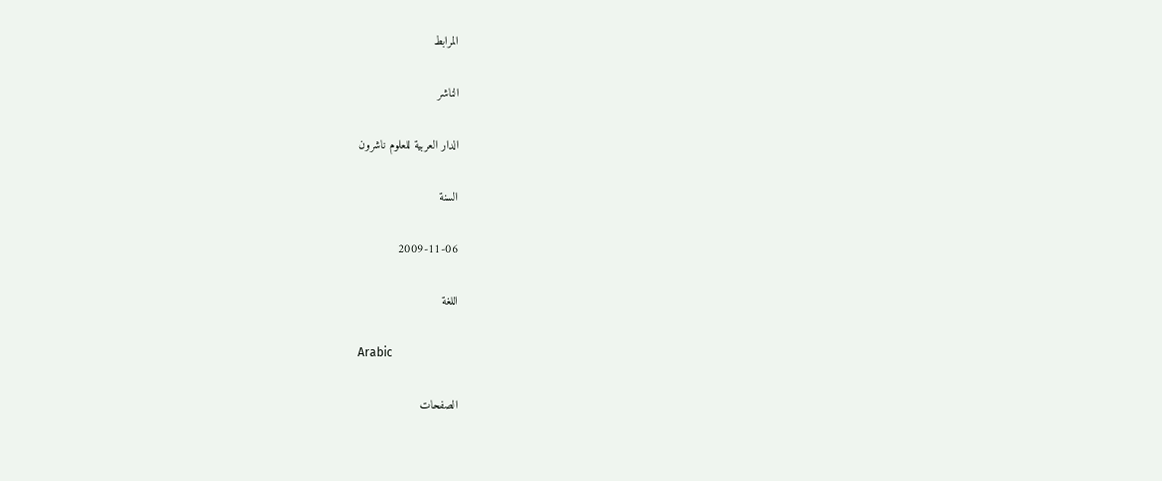المرابط

الناشر

الدار العربية للعلوم ناشرون

السنة

2009-11-06

اللغة

Arabic

الصفحات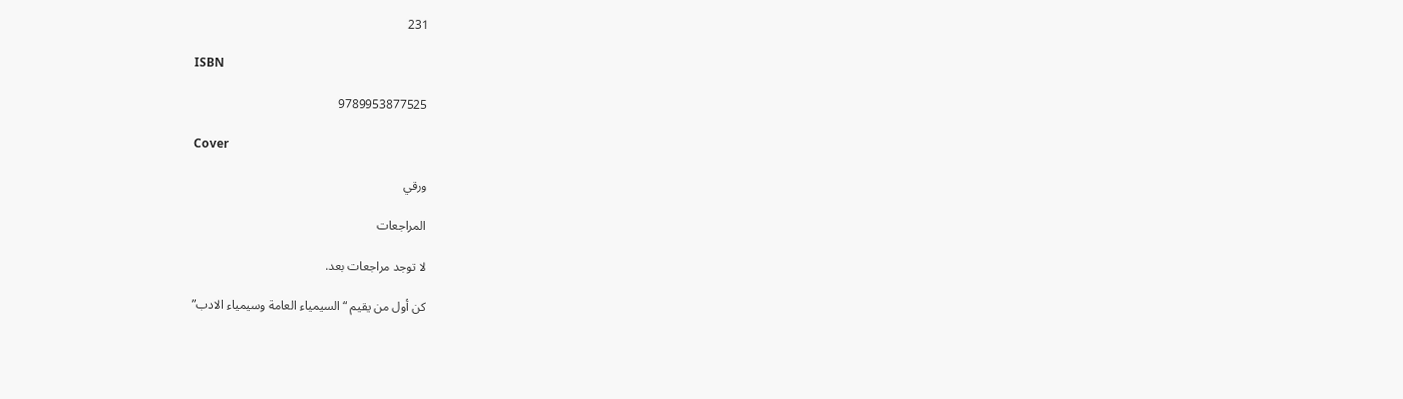231

ISBN

9789953877525

Cover

ورقي

المراجعات

لا توجد مراجعات بعد.

كن أول من يقيم “السيمياء العامة وسيمياء الادب”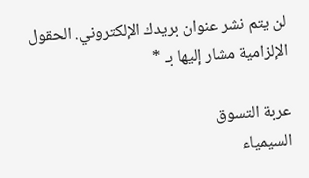لن يتم نشر عنوان بريدك الإلكتروني. الحقول الإلزامية مشار إليها بـ *

عربة التسوق
السيمياء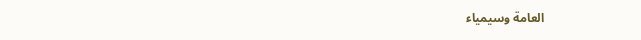العامة وسيمياء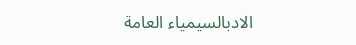الادبالسيمياء العامة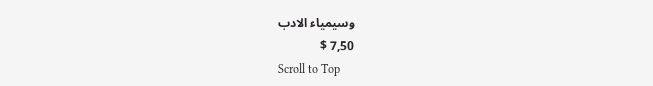وسيمياء الادب
7,50 $
Scroll to Top